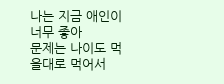나는 지금 애인이 너무 좋아
문제는 나이도 먹을대로 먹어서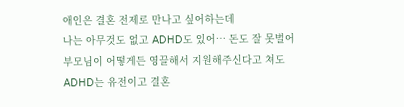애인은 결혼 전제로 만나고 싶어하는데
나는 아무것도 없고 ADHD도 있어… 돈도 잘 못벌어
부모님이 어떻게든 영끌해서 지원해주신다고 쳐도
ADHD는 유전이고 결혼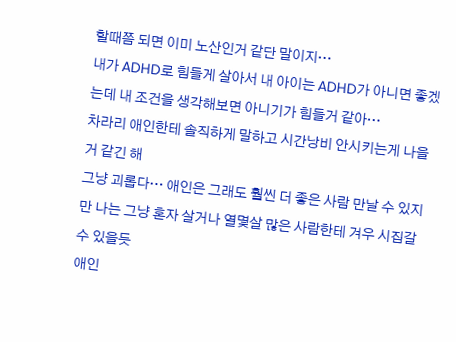할때쯤 되면 이미 노산인거 같단 말이지…
내가 ADHD로 힘들게 살아서 내 아이는 ADHD가 아니면 좋겠는데 내 조건을 생각해보면 아니기가 힘들거 같아…
차라리 애인한테 솔직하게 말하고 시간낭비 안시키는게 나을거 같긴 해
그냥 괴롭다… 애인은 그래도 훨씬 더 좋은 사람 만날 수 있지만 나는 그냥 혼자 살거나 열몇살 많은 사람한테 겨우 시집갈 수 있을듯
애인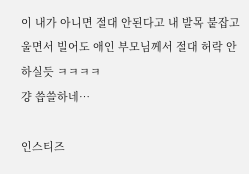이 내가 아니면 절대 안된다고 내 발목 붙잡고 울면서 빌어도 애인 부모님께서 절대 허락 안하실듯 ㅋㅋㅋㅋ
걍 씁쓸하네…

인스티즈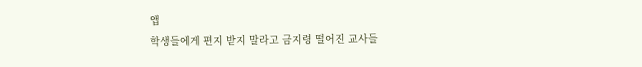앱
학생들에게 편지 받지 말라고 금지령 떨어진 교사들